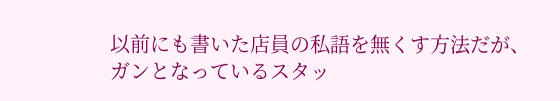以前にも書いた店員の私語を無くす方法だが、
ガンとなっているスタッ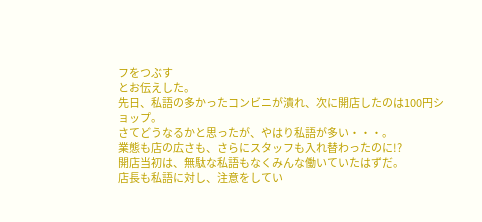フをつぶす
とお伝えした。
先日、私語の多かったコンビニが潰れ、次に開店したのは100円ショップ。
さてどうなるかと思ったが、やはり私語が多い・・・。
業態も店の広さも、さらにスタッフも入れ替わったのに!?
開店当初は、無駄な私語もなくみんな働いていたはずだ。
店長も私語に対し、注意をしてい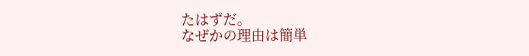たはずだ。
なぜかの理由は簡単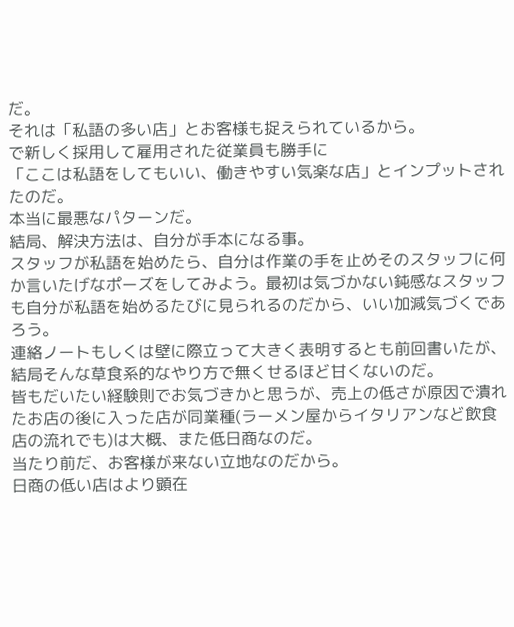だ。
それは「私語の多い店」とお客様も捉えられているから。
で新しく採用して雇用された従業員も勝手に
「ここは私語をしてもいい、働きやすい気楽な店」とインプットされたのだ。
本当に最悪なパターンだ。
結局、解決方法は、自分が手本になる事。
スタッフが私語を始めたら、自分は作業の手を止めそのスタッフに何か言いたげなポーズをしてみよう。最初は気づかない鈍感なスタッフも自分が私語を始めるたびに見られるのだから、いい加減気づくであろう。
連絡ノートもしくは壁に際立って大きく表明するとも前回書いたが、結局そんな草食系的なやり方で無くせるほど甘くないのだ。
皆もだいたい経験則でお気づきかと思うが、売上の低さが原因で潰れたお店の後に入った店が同業種(ラーメン屋からイタリアンなど飲食店の流れでも)は大概、また低日商なのだ。
当たり前だ、お客様が来ない立地なのだから。
日商の低い店はより顕在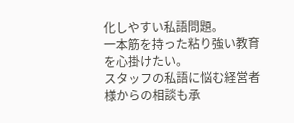化しやすい私語問題。
一本筋を持った粘り強い教育を心掛けたい。
スタッフの私語に悩む経営者様からの相談も承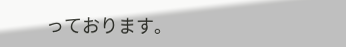っております。